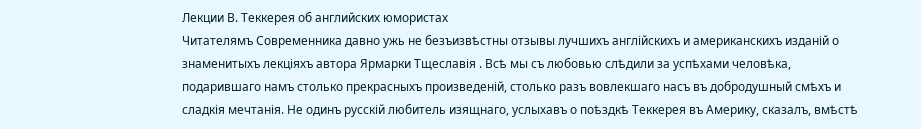Лекции В. Теккерея об английских юмористах
Читателямъ Современника давно ужь не безъизвѣстны отзывы лучшихъ англійскихъ и американскихъ изданій о знаменитыхъ лекціяхъ автора Ярмарки Тщеславія . Всѣ мы съ любовью слѣдили за успѣхами человѣка, подарившаго намъ столько прекрасныхъ произведеній, столько разъ вовлекшаго насъ въ добродушный смѣхъ и сладкія мечтанія. Не одинъ русскій любитель изящнаго, услыхавъ о поѣздкѣ Теккерея въ Америку, сказалъ, вмѣстѣ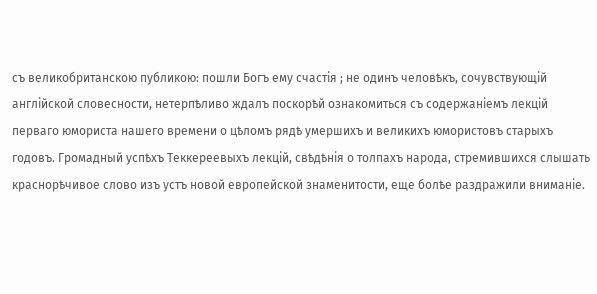съ великобританскою публикою: пошли Богъ ему счастія ; не одинъ человѣкъ, сочувствующій англійской словесности, нетерпѣливо ждалъ поскорѣй ознакомиться съ содержаніемъ лекцій перваго юмориста нашего времени о цѣломъ рядѣ умершихъ и великихъ юмористовъ старыхъ годовъ. Громадный успѣхъ Теккереевыхъ лекцій, свѣдѣнія о толпахъ народа, стремившихся слышать краснорѣчивое слово изъ устъ новой европейской знаменитости, еще болѣе раздражили вниманіе.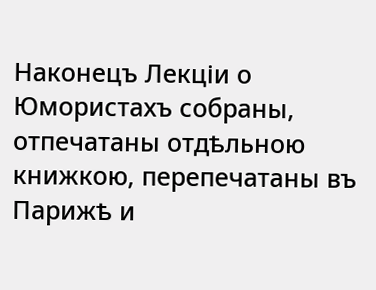Наконецъ Лекціи о Юмористахъ собраны, отпечатаны отдѣльною книжкою, перепечатаны въ Парижѣ и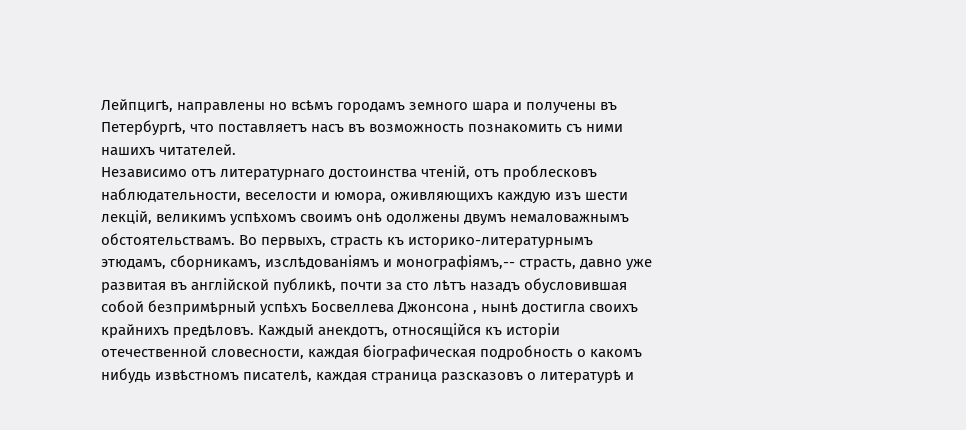Лейпцигѣ, направлены но всѣмъ городамъ земного шара и получены въ Петербургѣ, что поставляетъ насъ въ возможность познакомить съ ними нашихъ читателей.
Независимо отъ литературнаго достоинства чтеній, отъ проблесковъ наблюдательности, веселости и юмора, оживляющихъ каждую изъ шести лекцій, великимъ успѣхомъ своимъ онѣ одолжены двумъ немаловажнымъ обстоятельствамъ. Во первыхъ, страсть къ историко-литературнымъ этюдамъ, сборникамъ, изслѣдованіямъ и монографіямъ,-- страсть, давно уже развитая въ англійской публикѣ, почти за сто лѣтъ назадъ обусловившая собой безпримѣрный успѣхъ Босвеллева Джонсона , нынѣ достигла своихъ крайнихъ предѣловъ. Каждый анекдотъ, относящійся къ исторіи отечественной словесности, каждая біографическая подробность о какомъ нибудь извѣстномъ писателѣ, каждая страница разсказовъ о литературѣ и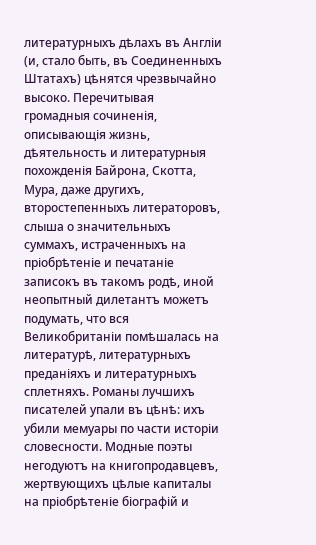литературныхъ дѣлахъ въ Англіи (и, стало быть, въ Соединенныхъ Штатахъ) цѣнятся чрезвычайно высоко. Перечитывая громадныя сочиненія, описывающія жизнь, дѣятельность и литературныя похожденія Байрона, Скотта, Мура, даже другихъ, второстепенныхъ литераторовъ, слыша о значительныхъ суммахъ, истраченныхъ на пріобрѣтеніе и печатаніе записокъ въ такомъ родѣ, иной неопытный дилетантъ можетъ подумать, что вся Великобританіи помѣшалась на литературѣ, литературныхъ преданіяхъ и литературныхъ сплетняхъ. Романы лучшихъ писателей упали въ цѣнѣ: ихъ убили мемуары по части исторіи словесности. Модные поэты негодуютъ на книгопродавцевъ, жертвующихъ цѣлые капиталы на пріобрѣтеніе біографій и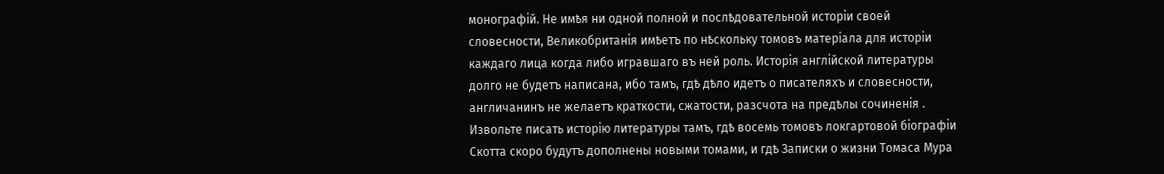монографій. Не имѣя ни одной полной и послѣдовательной исторіи своей словесности, Великобританія имѣетъ по нѣскольку томовъ матеріала для исторіи каждаго лица когда либо игравшаго въ ней роль. Исторія англійской литературы долго не будетъ написана, ибо тамъ, гдѣ дѣло идетъ о писателяхъ и словесности, англичанинъ не желаетъ краткости, сжатости, разсчота на предѣлы сочиненія . Извольте писать исторію литературы тамъ, гдѣ восемь томовъ локгартовой біографіи Скотта скоро будутъ дополнены новыми томами, и гдѣ Записки о жизни Томаса Мура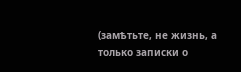(замѣтьте, не жизнь, а только записки о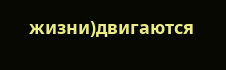жизни)двигаются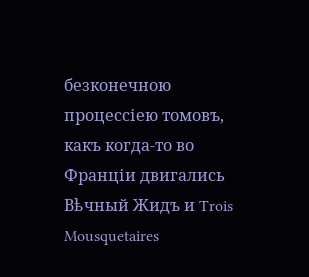безконечною процессіею томовъ, какъ когда-то во Франціи двигались Вѣчный Жидъ и Trois Mousquetaires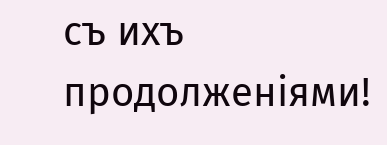съ ихъ продолженіями!